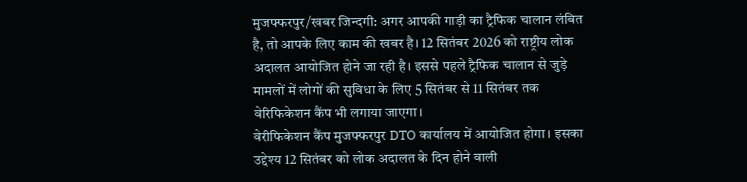मुजफ्फरपुर/खबर जिन्दगी: अगर आपकी गाड़ी का ट्रैफिक चालान लंबित है, तो आपके लिए काम की खबर है। 12 सितंबर 2026 को राष्ट्रीय लोक अदालत आयोजित होने जा रही है। इससे पहले ट्रैफिक चालान से जुड़े मामलों में लोगों की सुविधा के लिए 5 सितंबर से 11 सितंबर तक वेरिफिकेशन कैंप भी लगाया जाएगा।
वेरीफिकेशन कैंप मुजफ्फरपुर DTO कार्यालय में आयोजित होगा। इसका उद्देश्य 12 सितंबर को लोक अदालत के दिन होने वाली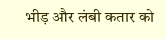भीड़ और लंबी कतार को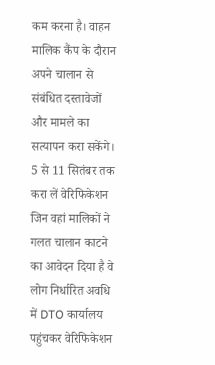कम करना है। वाहन मालिक कैंप के दौरान अपने चालान से संबंधित दस्तावेजों और मामले का सत्यापन करा सकेंगे।
5 से 11 सितंबर तक करा लें वेरिफिकेशन
जिन वहां मालिकों ने गलत चालान काटने का आवेदन दिया है वे लोग निर्धारित अवधि में DTO कार्यालय पहुंचकर वेरिफिकेशन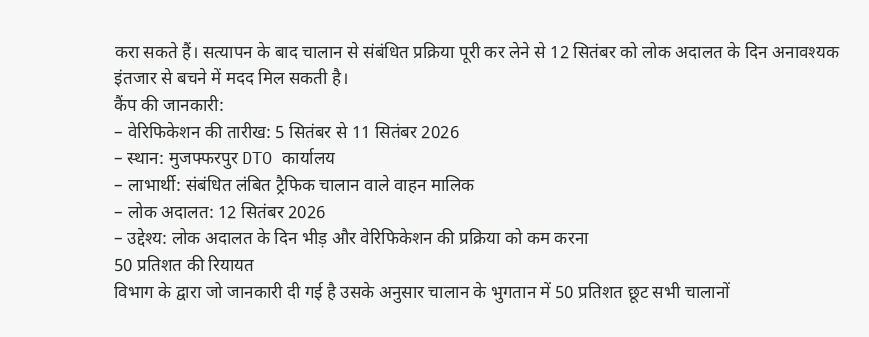करा सकते हैं। सत्यापन के बाद चालान से संबंधित प्रक्रिया पूरी कर लेने से 12 सितंबर को लोक अदालत के दिन अनावश्यक इंतजार से बचने में मदद मिल सकती है।
कैंप की जानकारी:
– वेरिफिकेशन की तारीख: 5 सितंबर से 11 सितंबर 2026
– स्थान: मुजफ्फरपुर DTO कार्यालय
– लाभार्थी: संबंधित लंबित ट्रैफिक चालान वाले वाहन मालिक
– लोक अदालत: 12 सितंबर 2026
– उद्देश्य: लोक अदालत के दिन भीड़ और वेरिफिकेशन की प्रक्रिया को कम करना
50 प्रतिशत की रियायत
विभाग के द्वारा जो जानकारी दी गई है उसके अनुसार चालान के भुगतान में 50 प्रतिशत छूट सभी चालानों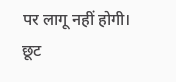पर लागू नहीं होगी। छूट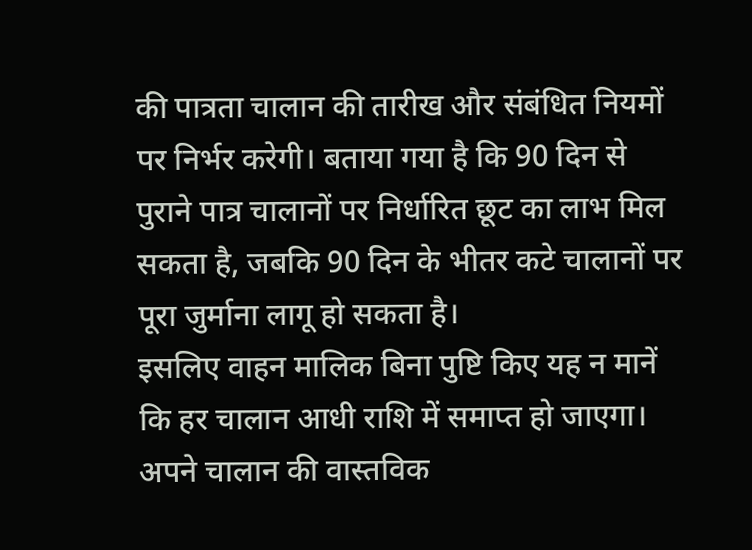की पात्रता चालान की तारीख और संबंधित नियमों पर निर्भर करेगी। बताया गया है कि 90 दिन से पुराने पात्र चालानों पर निर्धारित छूट का लाभ मिल सकता है, जबकि 90 दिन के भीतर कटे चालानों पर पूरा जुर्माना लागू हो सकता है।
इसलिए वाहन मालिक बिना पुष्टि किए यह न मानें कि हर चालान आधी राशि में समाप्त हो जाएगा। अपने चालान की वास्तविक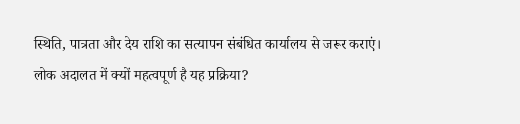स्थिति, पात्रता और देय राशि का सत्यापन संबंधित कार्यालय से जरूर कराएं।
लोक अदालत में क्यों महत्वपूर्ण है यह प्रक्रिया?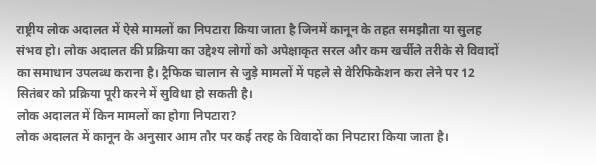राष्ट्रीय लोक अदालत में ऐसे मामलों का निपटारा किया जाता है जिनमें कानून के तहत समझौता या सुलह संभव हो। लोक अदालत की प्रक्रिया का उद्देश्य लोगों को अपेक्षाकृत सरल और कम खर्चीले तरीके से विवादों का समाधान उपलब्ध कराना है। ट्रैफिक चालान से जुड़े मामलों में पहले से वेरिफिकेशन करा लेने पर 12 सितंबर को प्रक्रिया पूरी करने में सुविधा हो सकती है।
लोक अदालत में किन मामलों का होगा निपटारा?
लोक अदालत में कानून के अनुसार आम तौर पर कई तरह के विवादों का निपटारा किया जाता है।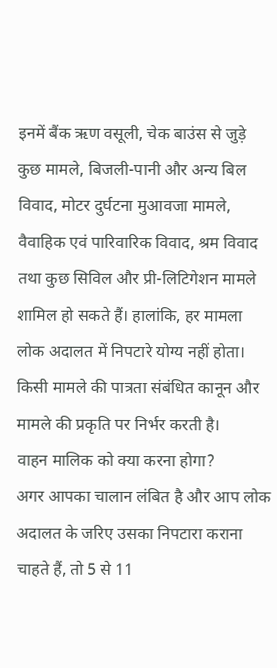इनमें बैंक ऋण वसूली, चेक बाउंस से जुड़े कुछ मामले, बिजली-पानी और अन्य बिल विवाद, मोटर दुर्घटना मुआवजा मामले, वैवाहिक एवं पारिवारिक विवाद, श्रम विवाद तथा कुछ सिविल और प्री-लिटिगेशन मामले शामिल हो सकते हैं। हालांकि, हर मामला लोक अदालत में निपटारे योग्य नहीं होता। किसी मामले की पात्रता संबंधित कानून और मामले की प्रकृति पर निर्भर करती है।
वाहन मालिक को क्या करना होगा?
अगर आपका चालान लंबित है और आप लोक अदालत के जरिए उसका निपटारा कराना चाहते हैं, तो 5 से 11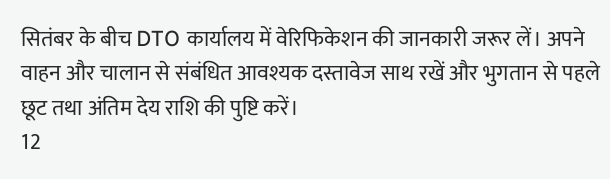सितंबर के बीच DTO कार्यालय में वेरिफिकेशन की जानकारी जरूर लें। अपने वाहन और चालान से संबंधित आवश्यक दस्तावेज साथ रखें और भुगतान से पहले छूट तथा अंतिम देय राशि की पुष्टि करें।
12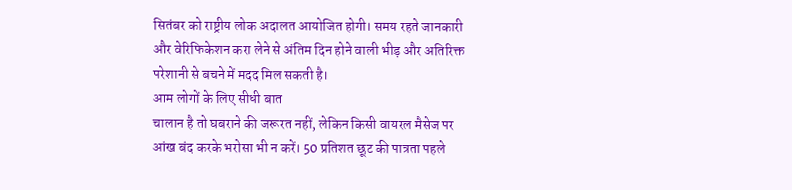सितंबर को राष्ट्रीय लोक अदालत आयोजित होगी। समय रहते जानकारी और वेरिफिकेशन करा लेने से अंतिम दिन होने वाली भीड़ और अतिरिक्त परेशानी से बचने में मदद मिल सकती है।
आम लोगों के लिए सीधी बात
चालान है तो घबराने की जरूरत नहीं, लेकिन किसी वायरल मैसेज पर आंख बंद करके भरोसा भी न करें। 50 प्रतिशत छूट की पात्रता पहले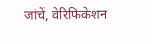जांचें, वेरिफिकेशन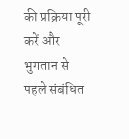की प्रक्रिया पूरी करें और भुगतान से पहले संबंधित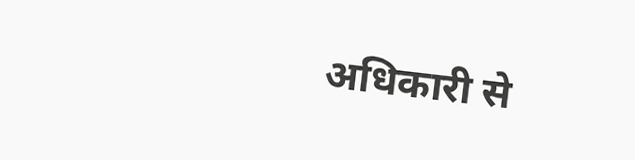अधिकारी से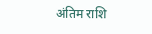अंतिम राशि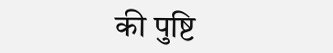की पुष्टि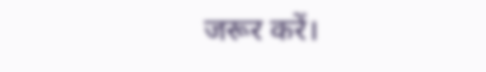जरूर करें।